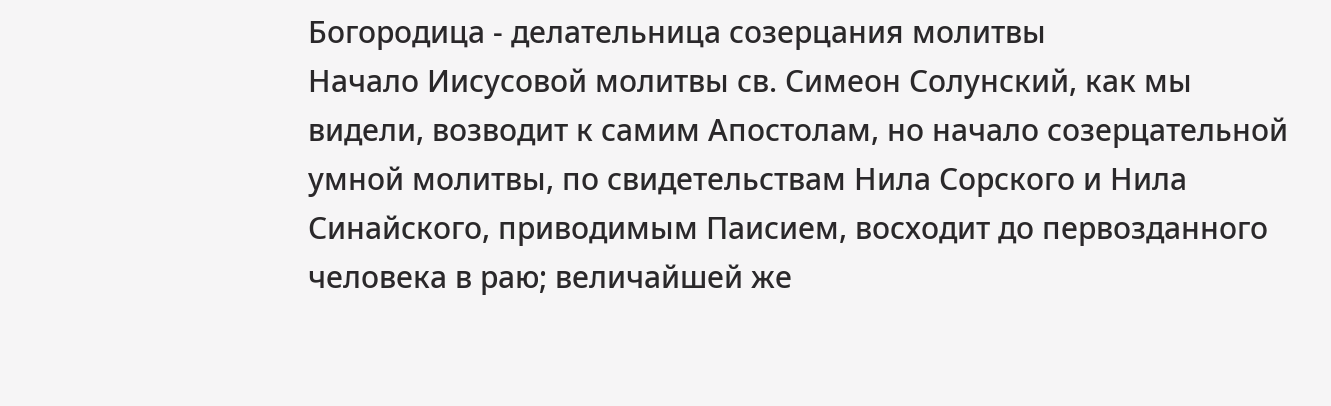Богородица - делательница созерцания молитвы
Начало Иисусовой молитвы св. Симеон Солунский, как мы видели, возводит к самим Апостолам, но начало созерцательной умной молитвы, по свидетельствам Нила Сорского и Нила Синайского, приводимым Паисием, восходит до первозданного человека в раю; величайшей же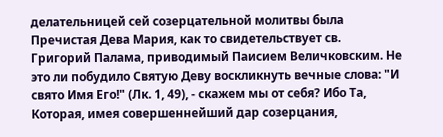делательницей сей созерцательной молитвы была Пречистая Дева Мария, как то свидетельствует св. Григорий Палама, приводимый Паисием Величковским. Не это ли побудило Святую Деву воскликнуть вечные слова: "И свято Имя Его!" (Лк. 1, 49), - скажем мы от себя? Ибо Та, Которая, имея совершеннейший дар созерцания,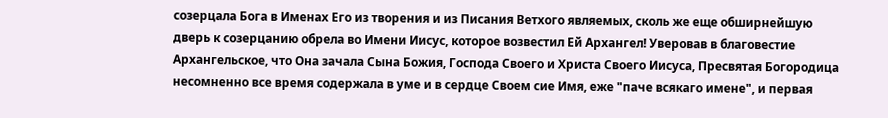созерцала Бога в Именах Его из творения и из Писания Ветхого являемых, сколь же еще обширнейшую дверь к созерцанию обрела во Имени Иисус, которое возвестил Ей Архангел! Уверовав в благовестие Архангельское, что Она зачала Сына Божия, Господа Своего и Христа Своего Иисуса, Пресвятая Богородица несомненно все время содержала в уме и в сердце Своем сие Имя, еже "паче всякаго имене", и первая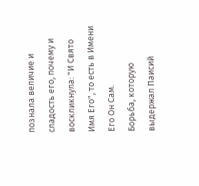познала величие и сладость его, почему и воскликнула: "И Свято Имя Его", то есть в Имени Его Он Сам.
Борьба, которую выдержал Паисий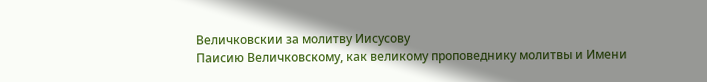Величковскии за молитву Иисусову
Паисию Величковскому, как великому проповеднику молитвы и Имени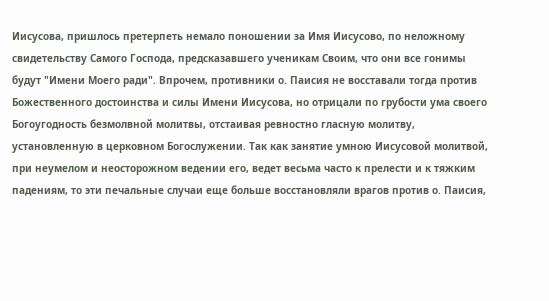Иисусова, пришлось претерпеть немало поношении за Имя Иисусово, по неложному свидетельству Самого Господа, предсказавшего ученикам Своим, что они все гонимы будут "Имени Моего ради". Впрочем, противники о. Паисия не восставали тогда против Божественного достоинства и силы Имени Иисусова, но отрицали по грубости ума своего Богоугодность безмолвной молитвы, отстаивая ревностно гласную молитву, установленную в церковном Богослужении. Так как занятие умною Иисусовой молитвой, при неумелом и неосторожном ведении его, ведет весьма часто к прелести и к тяжким падениям, то эти печальные случаи еще больше восстановляли врагов против о. Паисия,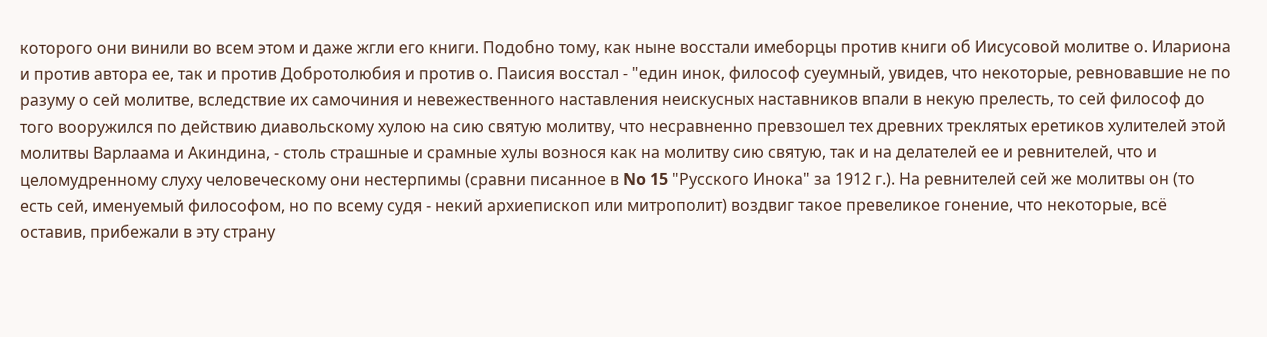которого они винили во всем этом и даже жгли его книги. Подобно тому, как ныне восстали имеборцы против книги об Иисусовой молитве о. Илариона и против автора ее, так и против Добротолюбия и против о. Паисия восстал - "един инок, философ суеумный, увидев, что некоторые, ревновавшие не по разуму о сей молитве, вследствие их самочиния и невежественного наставления неискусных наставников впали в некую прелесть, то сей философ до того вооружился по действию диавольскому хулою на сию святую молитву, что несравненно превзошел тех древних треклятых еретиков хулителей этой молитвы Варлаама и Акиндина, - столь страшные и срамные хулы вознося как на молитву сию святую, так и на делателей ее и ревнителей, что и целомудренному слуху человеческому они нестерпимы (сравни писанное в No 15 "Русского Инока" за 1912 г.). На ревнителей сей же молитвы он (то есть сей, именуемый философом, но по всему судя - некий архиепископ или митрополит) воздвиг такое превеликое гонение, что некоторые, всё оставив, прибежали в эту страну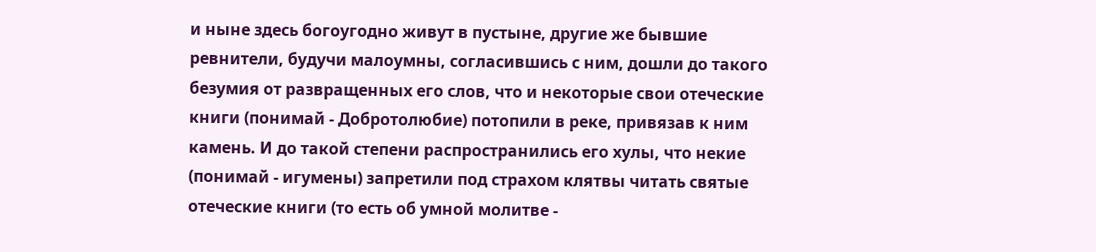и ныне здесь богоугодно живут в пустыне, другие же бывшие ревнители, будучи малоумны, согласившись с ним, дошли до такого безумия от развращенных его слов, что и некоторые свои отеческие книги (понимай - Добротолюбие) потопили в реке, привязав к ним камень. И до такой степени распространились его хулы, что некие (понимай - игумены) запретили под страхом клятвы читать святые отеческие книги (то есть об умной молитве -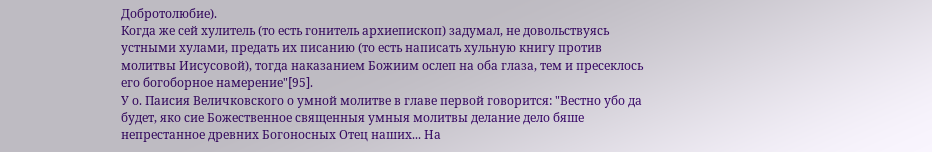Добротолюбие).
Когда же сей хулитель (то есть гонитель архиепископ) задумал, не довольствуясь устными хулами, предать их писанию (то есть написать хульную книгу против молитвы Иисусовой), тогда наказанием Божиим ослеп на оба глаза, тем и пресеклось его богоборное намерение"[95].
У о. Паисия Величковского о умной молитве в главе первой говорится: "Вестно убо да будет, яко сие Божественное священныя умныя молитвы делание дело бяше непрестанное древних Богоносных Отец наших... На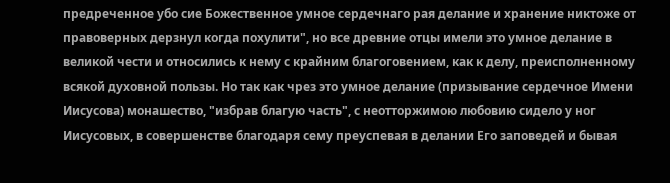предреченное убо сие Божественное умное сердечнаго рая делание и хранение никтоже от правоверных дерзнул когда похулити", но все древние отцы имели это умное делание в великой чести и относились к нему с крайним благоговением, как к делу, преисполненному всякой духовной пользы. Но так как чрез это умное делание (призывание сердечное Имени Иисусова) монашество, "избрав благую часть", с неотторжимою любовию сидело у ног Иисусовых, в совершенстве благодаря сему преуспевая в делании Его заповедей и бывая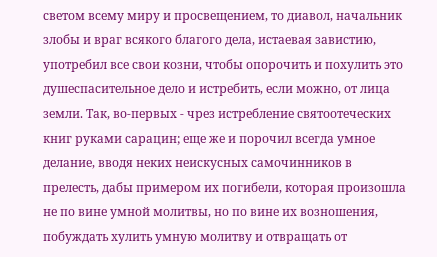светом всему миру и просвещением, то диавол, начальник злобы и враг всякого благого дела, истаевая завистию, употребил все свои козни, чтобы опорочить и похулить это душеспасительное дело и истребить, если можно, от лица земли. Так, во-первых - чрез истребление святоотеческих книг руками сарацин; еще же и порочил всегда умное делание, вводя неких неискусных самочинников в прелесть, дабы примером их погибели, которая произошла не по вине умной молитвы, но по вине их возношения, побуждать хулить умную молитву и отвращать от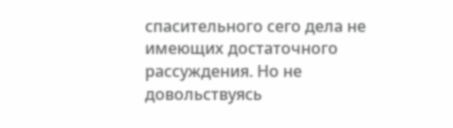спасительного сего дела не имеющих достаточного рассуждения. Но не довольствуясь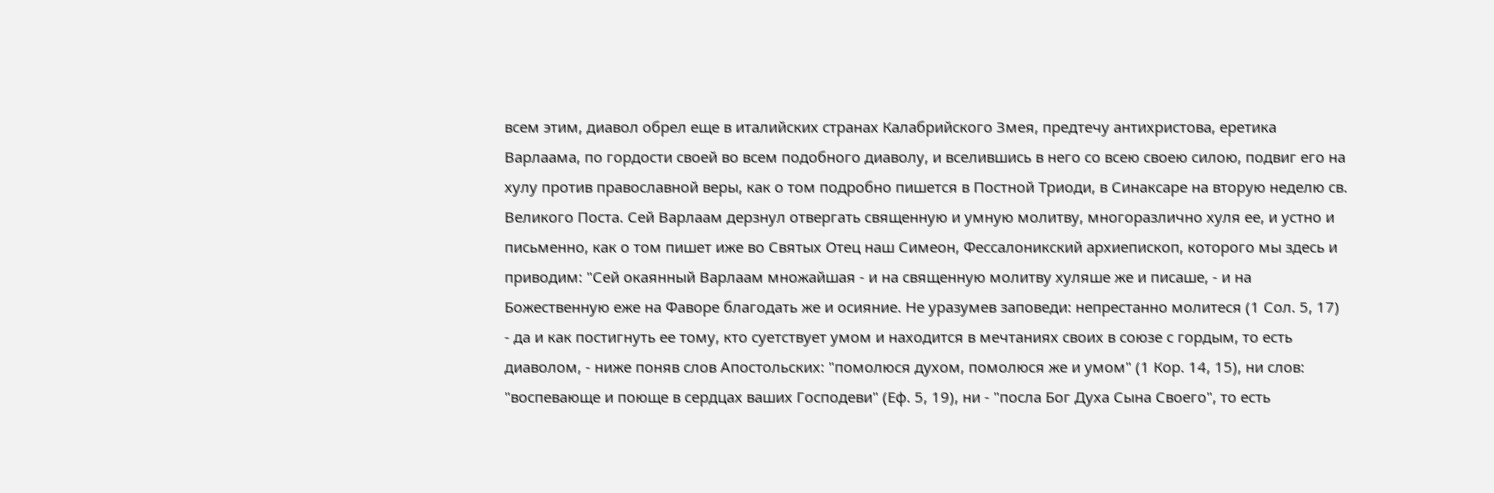всем этим, диавол обрел еще в италийских странах Калабрийского Змея, предтечу антихристова, еретика Варлаама, по гордости своей во всем подобного диаволу, и вселившись в него со всею своею силою, подвиг его на хулу против православной веры, как о том подробно пишется в Постной Триоди, в Синаксаре на вторую неделю св. Великого Поста. Сей Варлаам дерзнул отвергать священную и умную молитву, многоразлично хуля ее, и устно и письменно, как о том пишет иже во Святых Отец наш Симеон, Фессалоникский архиепископ, которого мы здесь и приводим: "Сей окаянный Варлаам множайшая - и на священную молитву хуляше же и писаше, - и на Божественную еже на Фаворе благодать же и осияние. Не уразумев заповеди: непрестанно молитеся (1 Сол. 5, 17) - да и как постигнуть ее тому, кто суетствует умом и находится в мечтаниях своих в союзе с гордым, то есть диаволом, - ниже поняв слов Апостольских: "помолюся духом, помолюся же и умом" (1 Кор. 14, 15), ни слов: "воспевающе и поюще в сердцах ваших Господеви" (Еф. 5, 19), ни - "посла Бог Духа Сына Своего", то есть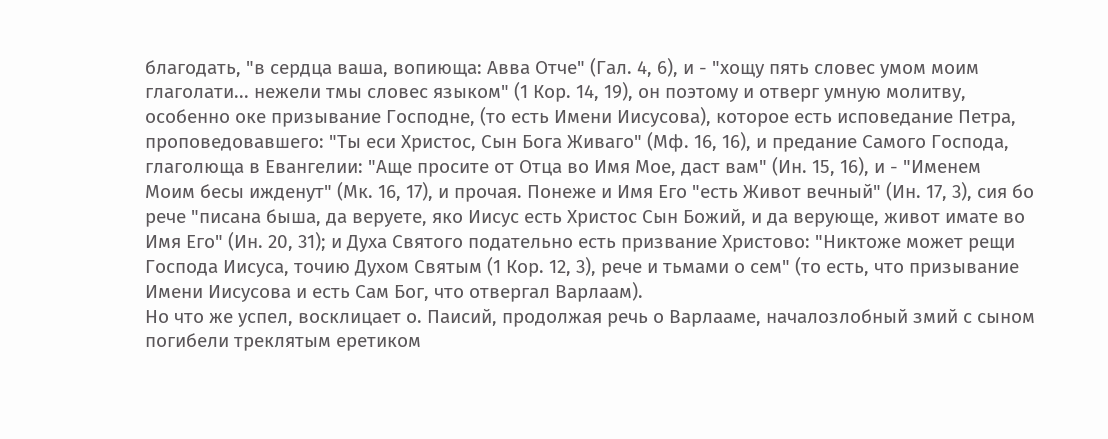благодать, "в сердца ваша, вопиюща: Авва Отче" (Гал. 4, 6), и - "хощу пять словес умом моим глаголати... нежели тмы словес языком" (1 Кор. 14, 19), он поэтому и отверг умную молитву, особенно оке призывание Господне, (то есть Имени Иисусова), которое есть исповедание Петра, проповедовавшего: "Ты еси Христос, Сын Бога Живаго" (Мф. 16, 16), и предание Самого Господа, глаголюща в Евангелии: "Аще просите от Отца во Имя Мое, даст вам" (Ин. 15, 16), и - "Именем Моим бесы ижденут" (Мк. 16, 17), и прочая. Понеже и Имя Его "есть Живот вечный" (Ин. 17, 3), сия бо рече "писана быша, да веруете, яко Иисус есть Христос Сын Божий, и да верующе, живот имате во Имя Его" (Ин. 20, 31); и Духа Святого подательно есть призвание Христово: "Никтоже может рещи Господа Иисуса, точию Духом Святым (1 Кор. 12, 3), рече и тьмами о сем" (то есть, что призывание Имени Иисусова и есть Сам Бог, что отвергал Варлаам).
Но что же успел, восклицает о. Паисий, продолжая речь о Варлааме, началозлобный змий с сыном погибели треклятым еретиком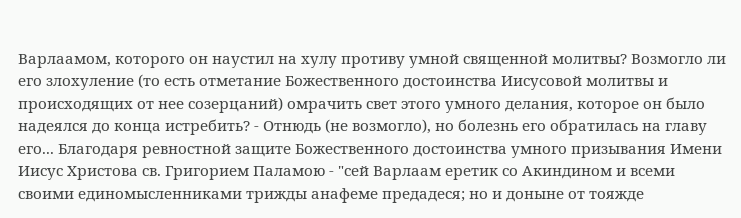Варлаамом, которого он наустил на хулу противу умной священной молитвы? Возмогло ли его злохуление (то есть отметание Божественного достоинства Иисусовой молитвы и происходящих от нее созерцаний) омрачить свет этого умного делания, которое он было надеялся до конца истребить? - Отнюдь (не возмогло), но болезнь его обратилась на главу его... Благодаря ревностной защите Божественного достоинства умного призывания Имени Иисус Христова св. Григорием Паламою - "сей Варлаам еретик со Акиндином и всеми своими единомысленниками трижды анафеме предадеся; но и доныне от тояжде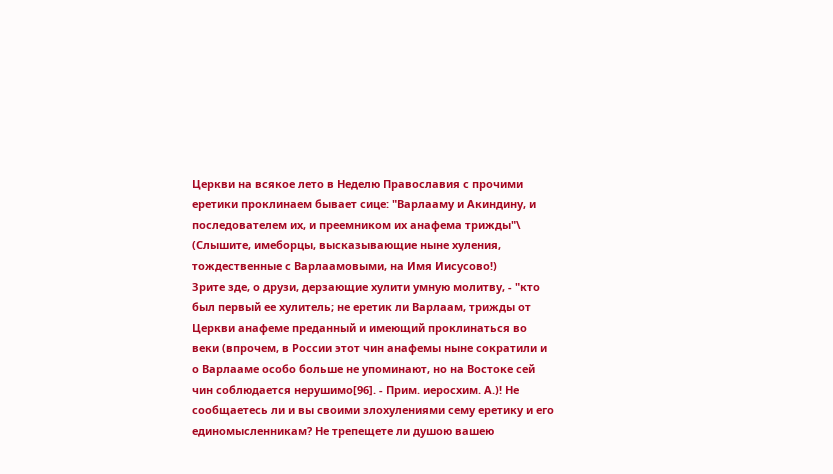Церкви на всякое лето в Неделю Православия с прочими еретики проклинаем бывает сице: "Варлааму и Акиндину, и последователем их, и преемником их анафема трижды"\ (Слышите, имеборцы, высказывающие ныне хуления, тождественные с Варлаамовыми, на Имя Иисусово!)
Зрите зде, о друзи, дерзающие хулити умную молитву, - "кто был первый ее хулитель; не еретик ли Варлаам, трижды от Церкви анафеме преданный и имеющий проклинаться во веки (впрочем, в России этот чин анафемы ныне сократили и о Варлааме особо больше не упоминают, но на Востоке сей чин соблюдается нерушимо[96]. - Прим. иеросхим. А.)! Не сообщаетесь ли и вы своими злохулениями сему еретику и его единомысленникам? Не трепещете ли душою вашею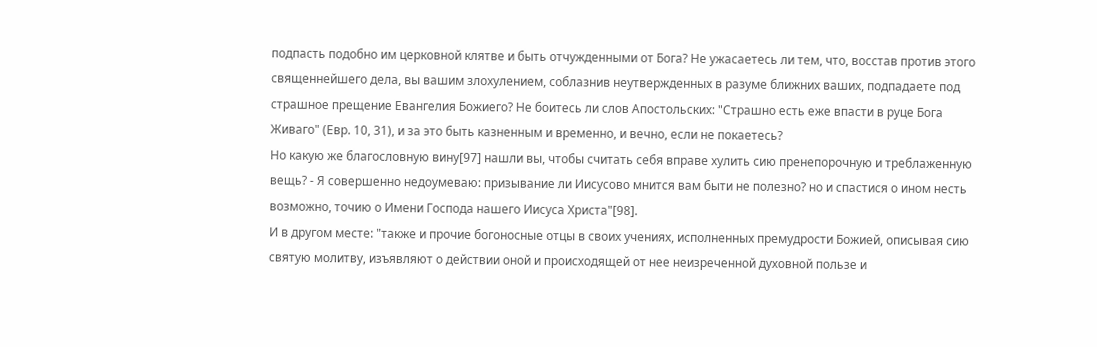подпасть подобно им церковной клятве и быть отчужденными от Бога? Не ужасаетесь ли тем, что, восстав против этого священнейшего дела, вы вашим злохулением, соблазнив неутвержденных в разуме ближних ваших, подпадаете под страшное прещение Евангелия Божиего? Не боитесь ли слов Апостольских: "Страшно есть еже впасти в руце Бога Живаго" (Евр. 10, 31), и за это быть казненным и временно, и вечно, если не покаетесь?
Но какую же благословную вину[97] нашли вы, чтобы считать себя вправе хулить сию пренепорочную и треблаженную вещь? - Я совершенно недоумеваю: призывание ли Иисусово мнится вам быти не полезно? но и спастися о ином несть возможно, точию о Имени Господа нашего Иисуса Христа"[98].
И в другом месте: "также и прочие богоносные отцы в своих учениях, исполненных премудрости Божией, описывая сию святую молитву, изъявляют о действии оной и происходящей от нее неизреченной духовной пользе и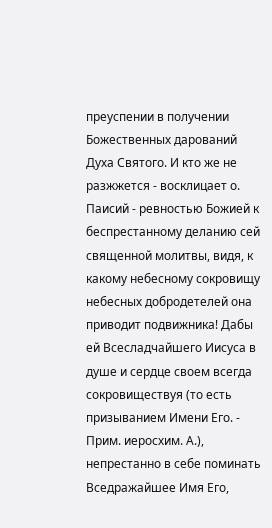преуспении в получении Божественных дарований Духа Святого. И кто же не разжжется - восклицает о. Паисий - ревностью Божией к беспрестанному деланию сей священной молитвы, видя, к какому небесному сокровищу небесных добродетелей она приводит подвижника! Дабы ей Всесладчайшего Иисуса в душе и сердце своем всегда сокровиществуя (то есть призыванием Имени Его. - Прим. иеросхим. А.), непрестанно в себе поминать Вседражайшее Имя Его,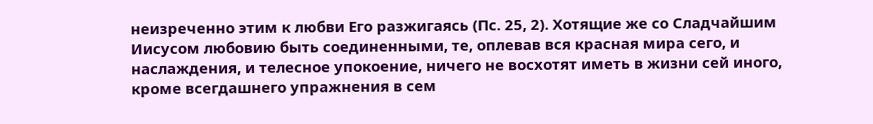неизреченно этим к любви Его разжигаясь (Пс. 25, 2). Хотящие же со Сладчайшим Иисусом любовию быть соединенными, те, оплевав вся красная мира сего, и наслаждения, и телесное упокоение, ничего не восхотят иметь в жизни сей иного, кроме всегдашнего упражнения в сем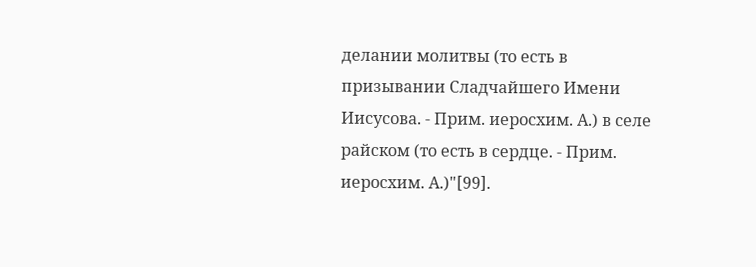делании молитвы (то есть в призывании Сладчайшего Имени Иисусова. - Прим. иеросхим. А.) в селе райском (то есть в сердце. - Прим. иеросхим. А.)"[99].